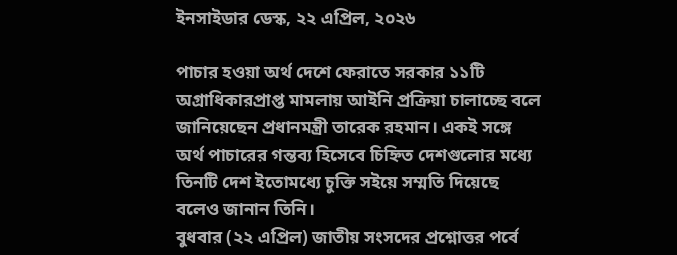ইনসাইডার ডেস্ক, ২২ এপ্রিল, ২০২৬

পাচার হওয়া অর্থ দেশে ফেরাতে সরকার ১১টি অগ্রাধিকারপ্রাপ্ত মামলায় আইনি প্রক্রিয়া চালাচ্ছে বলে জানিয়েছেন প্রধানমন্ত্রী তারেক রহমান। একই সঙ্গে অর্থ পাচারের গন্তব্য হিসেবে চিহ্নিত দেশগুলোর মধ্যে তিনটি দেশ ইতোমধ্যে চুক্তি সইয়ে সম্মতি দিয়েছে বলেও জানান তিনি।
বুধবার (২২ এপ্রিল) জাতীয় সংসদের প্রশ্নোত্তর পর্বে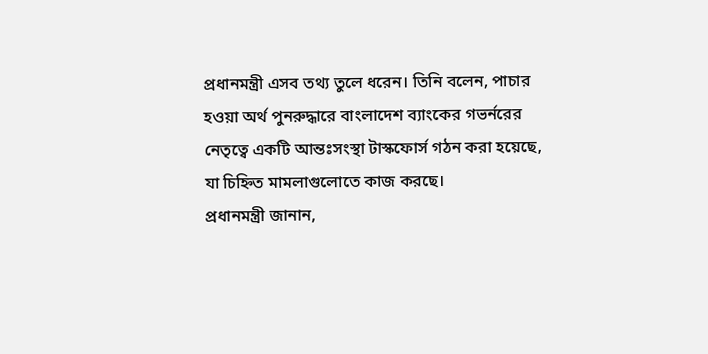প্রধানমন্ত্রী এসব তথ্য তুলে ধরেন। তিনি বলেন, পাচার হওয়া অর্থ পুনরুদ্ধারে বাংলাদেশ ব্যাংকের গভর্নরের নেতৃত্বে একটি আন্তঃসংস্থা টাস্কফোর্স গঠন করা হয়েছে, যা চিহ্নিত মামলাগুলোতে কাজ করছে।
প্রধানমন্ত্রী জানান,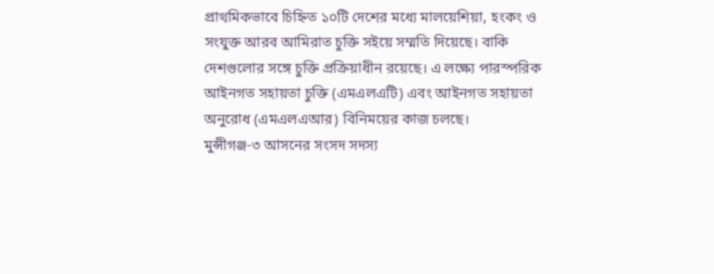প্রাথমিকভাবে চিহ্নিত ১০টি দেশের মধ্যে মালয়েশিয়া, হংকং ও সংযুক্ত আরব আমিরাত চুক্তি সইয়ে সম্মতি দিয়েছে। বাকি দেশগুলোর সঙ্গে চুক্তি প্রক্রিয়াধীন রয়েছে। এ লক্ষ্যে পারস্পরিক আইনগত সহায়তা চুক্তি (এমএলএটি) এবং আইনগত সহায়তা অনুরোধ (এমএলএআর) বিনিময়ের কাজ চলছে।
মুন্সীগঞ্জ-৩ আসনের সংসদ সদস্য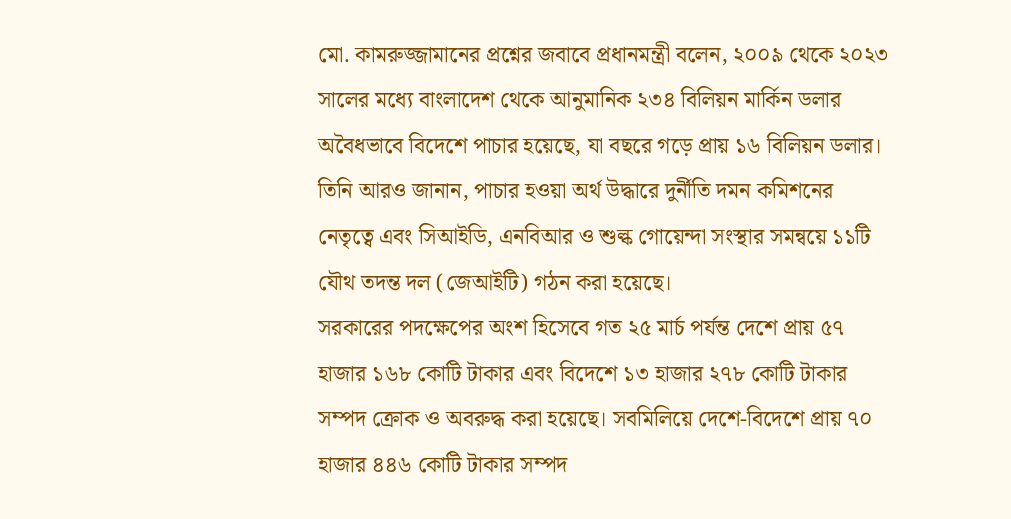মো. কামরুজ্জামানের প্রশ্নের জবাবে প্রধানমন্ত্রী বলেন, ২০০৯ থেকে ২০২৩ সালের মধ্যে বাংলাদেশ থেকে আনুমানিক ২৩৪ বিলিয়ন মার্কিন ডলার অবৈধভাবে বিদেশে পাচার হয়েছে, যা বছরে গড়ে প্রায় ১৬ বিলিয়ন ডলার।
তিনি আরও জানান, পাচার হওয়া অর্থ উদ্ধারে দুর্নীতি দমন কমিশনের নেতৃত্বে এবং সিআইডি, এনবিআর ও শুল্ক গোয়েন্দা সংস্থার সমন্বয়ে ১১টি যৌথ তদন্ত দল (জেআইটি) গঠন করা হয়েছে।
সরকারের পদক্ষেপের অংশ হিসেবে গত ২৫ মার্চ পর্যন্ত দেশে প্রায় ৫৭ হাজার ১৬৮ কোটি টাকার এবং বিদেশে ১৩ হাজার ২৭৮ কোটি টাকার সম্পদ ক্রোক ও অবরুদ্ধ করা হয়েছে। সবমিলিয়ে দেশে-বিদেশে প্রায় ৭০ হাজার ৪৪৬ কোটি টাকার সম্পদ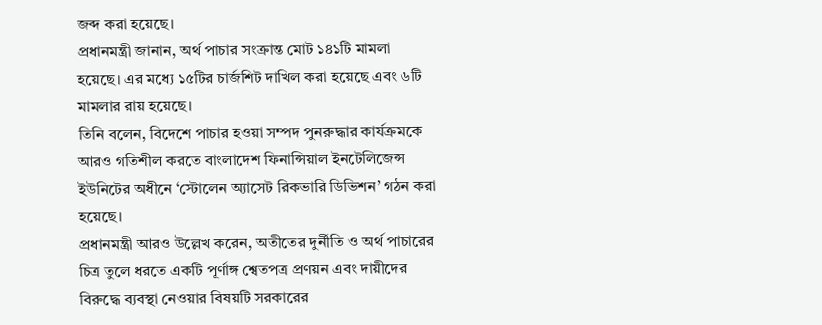জব্দ করা হয়েছে।
প্রধানমন্ত্রী জানান, অর্থ পাচার সংক্রান্ত মোট ১৪১টি মামলা হয়েছে। এর মধ্যে ১৫টির চার্জশিট দাখিল করা হয়েছে এবং ৬টি মামলার রায় হয়েছে।
তিনি বলেন, বিদেশে পাচার হওয়া সম্পদ পুনরুদ্ধার কার্যক্রমকে আরও গতিশীল করতে বাংলাদেশ ফিনান্সিয়াল ইনটেলিজেন্স ইউনিটের অধীনে ‘স্টোলেন অ্যাসেট রিকভারি ডিভিশন’ গঠন করা হয়েছে।
প্রধানমন্ত্রী আরও উল্লেখ করেন, অতীতের দুর্নীতি ও অর্থ পাচারের চিত্র তুলে ধরতে একটি পূর্ণাঙ্গ শ্বেতপত্র প্রণয়ন এবং দায়ীদের বিরুদ্ধে ব্যবস্থা নেওয়ার বিষয়টি সরকারের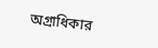অগ্রাধিকার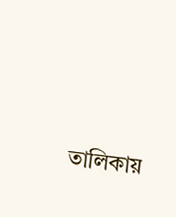তালিকায়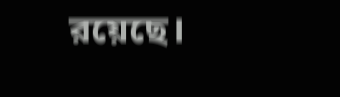রয়েছে।